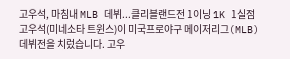고우석, 마침내 MLB 데뷔...클리블랜드전 1이닝 1K 1실점
고우석(미네소타 트윈스)이 미국프로야구 메이저리그(MLB) 데뷔전을 치렀습니다. 고우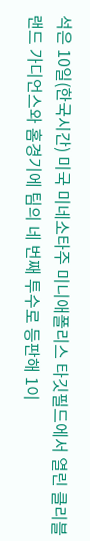석은 10일(한국시간) 미국 미네소타주 미니애폴리스 타깃필드에서 열린 클리블랜드 가디언스와 홈경기에 팀의 네 번째 투수로 등판해 1이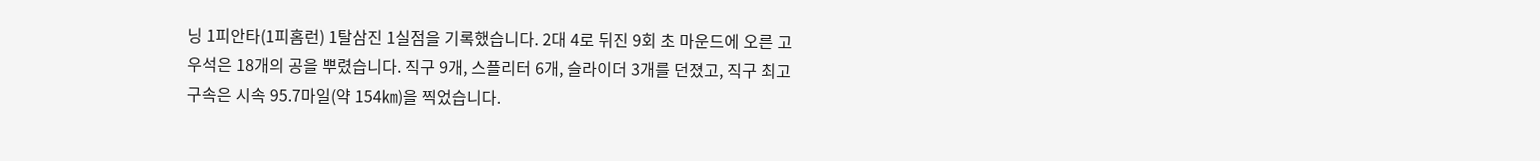닝 1피안타(1피홈런) 1탈삼진 1실점을 기록했습니다. 2대 4로 뒤진 9회 초 마운드에 오른 고우석은 18개의 공을 뿌렸습니다. 직구 9개, 스플리터 6개, 슬라이더 3개를 던졌고, 직구 최고 구속은 시속 95.7마일(약 154㎞)을 찍었습니다.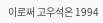이로써 고우석은 1994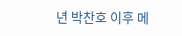년 박찬호 이후 메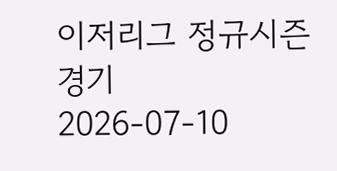이저리그 정규시즌 경기
2026-07-10